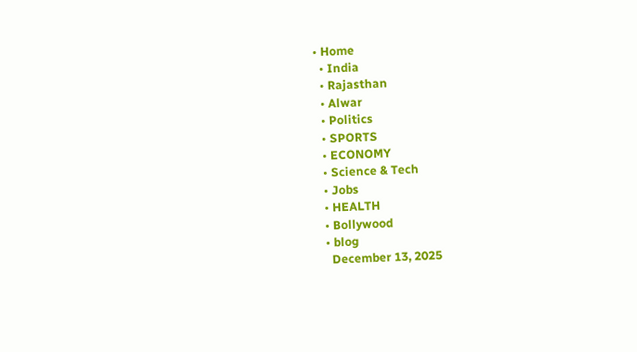• Home
  • India
  • Rajasthan
  • Alwar
  • Politics
  • SPORTS
  • ECONOMY
  • Science & Tech
  • Jobs
  • HEALTH
  • Bollywood
  • blog
    December 13, 2025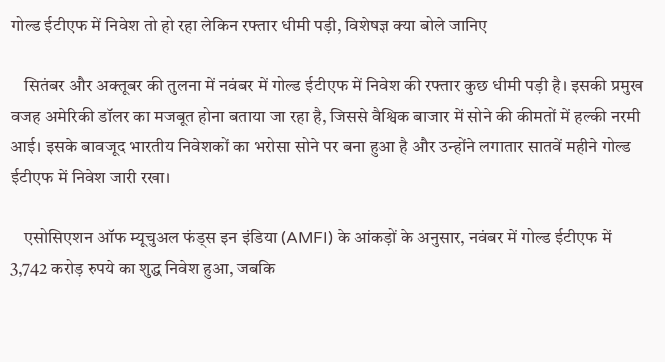गोल्ड ईटीएफ में निवेश तो हो रहा लेकिन रफ्तार धीमी पड़ी, विशेषज्ञ क्या बोले जानिए

    सितंबर और अक्तूबर की तुलना में नवंबर में गोल्ड ईटीएफ में निवेश की रफ्तार कुछ धीमी पड़ी है। इसकी प्रमुख वजह अमेरिकी डॉलर का मजबूत होना बताया जा रहा है, जिससे वैश्विक बाजार में सोने की कीमतों में हल्की नरमी आई। इसके बावजूद भारतीय निवेशकों का भरोसा सोने पर बना हुआ है और उन्होंने लगातार सातवें महीने गोल्ड ईटीएफ में निवेश जारी रखा।

    एसोसिएशन ऑफ म्यूचुअल फंड्स इन इंडिया (AMFI) के आंकड़ों के अनुसार, नवंबर में गोल्ड ईटीएफ में 3,742 करोड़ रुपये का शुद्ध निवेश हुआ, जबकि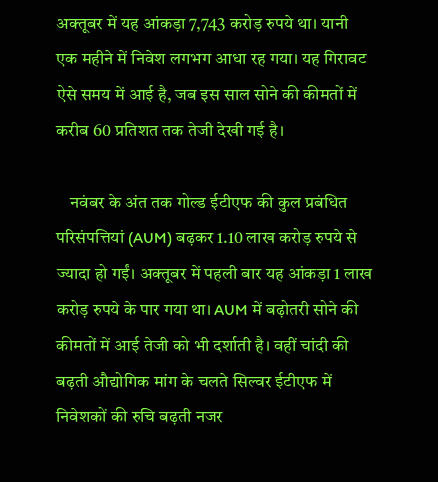अक्तूबर में यह आंकड़ा 7,743 करोड़ रुपये था। यानी एक महीने में निवेश लगभग आधा रह गया। यह गिरावट ऐसे समय में आई है, जब इस साल सोने की कीमतों में करीब 60 प्रतिशत तक तेजी देखी गई है।

    नवंबर के अंत तक गोल्ड ईटीएफ की कुल प्रबंधित परिसंपत्तियां (AUM) बढ़कर 1.10 लाख करोड़ रुपये से ज्यादा हो गईं। अक्तूबर में पहली बार यह आंकड़ा 1 लाख करोड़ रुपये के पार गया था। AUM में बढ़ोतरी सोने की कीमतों में आई तेजी को भी दर्शाती है। वहीं चांदी की बढ़ती औद्योगिक मांग के चलते सिल्वर ईटीएफ में निवेशकों की रुचि बढ़ती नजर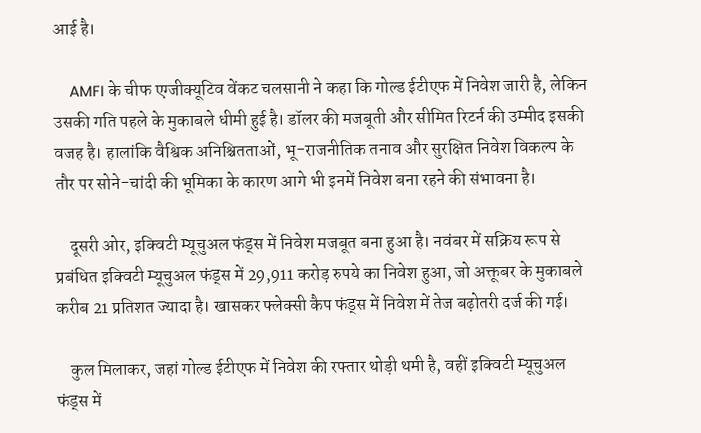आई है।

    AMFI के चीफ एग्जीक्यूटिव वेंकट चलसानी ने कहा कि गोल्ड ईटीएफ में निवेश जारी है, लेकिन उसकी गति पहले के मुकाबले धीमी हुई है। डॉलर की मजबूती और सीमित रिटर्न की उम्मीद इसकी वजह है। हालांकि वैश्विक अनिश्चितताओं, भू-राजनीतिक तनाव और सुरक्षित निवेश विकल्प के तौर पर सोने-चांदी की भूमिका के कारण आगे भी इनमें निवेश बना रहने की संभावना है।

    दूसरी ओर, इक्विटी म्यूचुअल फंड्स में निवेश मजबूत बना हुआ है। नवंबर में सक्रिय रूप से प्रबंधित इक्विटी म्यूचुअल फंड्स में 29,911 करोड़ रुपये का निवेश हुआ, जो अक्तूबर के मुकाबले करीब 21 प्रतिशत ज्यादा है। खासकर फ्लेक्सी कैप फंड्स में निवेश में तेज बढ़ोतरी दर्ज की गई।

    कुल मिलाकर, जहां गोल्ड ईटीएफ में निवेश की रफ्तार थोड़ी थमी है, वहीं इक्विटी म्यूचुअल फंड्स में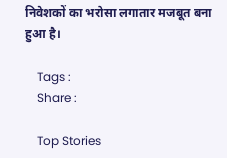निवेशकों का भरोसा लगातार मजबूत बना हुआ है।

    Tags :
    Share :

    Top Stories